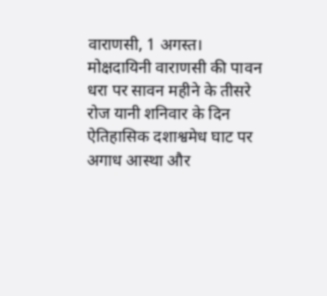वाराणसी, 1 अगस्त।
मोक्षदायिनी वाराणसी की पावन धरा पर सावन महीने के तीसरे रोज यानी शनिवार के दिन ऐतिहासिक दशाश्वमेध घाट पर अगाध आस्था और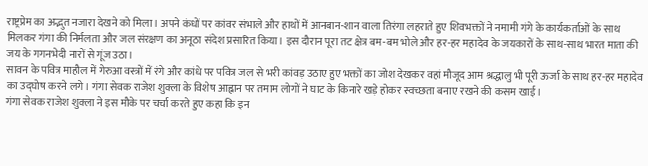राष्ट्रप्रेम का अद्भुत नजारा देखने को मिला। अपने कंधों पर कांवर संभाले और हाथों में आनबान-शान वाला तिरंगा लहराते हुए शिवभक्तों ने नमामी गंगे के कार्यकर्ताओं के साथ मिलकर गंगा की निर्मलता और जल संरक्षण का अनूठा संदेश प्रसारित किया। इस दौरान पूरा तट क्षेत्र बम-बम भोले और हर-हर महादेव के जयकारों के साथ-साथ भारत माता की जय के गगनभेदी नारों से गूंज उठा।
सावन के पवित्र माहौल में गेरुआ वस्त्रों में रंगे और कांधे पर पवित्र जल से भरी कांवड़ उठाए हुए भक्तों का जोश देखकर वहां मौजूद आम श्रद्धालु भी पूरी ऊर्जा के साथ हर-हर महादेव का उद्घोष करने लगे। गंगा सेवक राजेश शुक्ला के विशेष आह्वान पर तमाम लोगों ने घाट के किनारे खड़े होकर स्वच्छता बनाए रखने की कसम खाई।
गंगा सेवक राजेश शुक्ला ने इस मौके पर चर्चा करते हुए कहा कि इन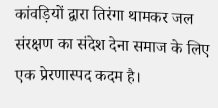कांवड़ियों द्वारा तिरंगा थामकर जल संरक्षण का संदेश देना समाज के लिए एक प्रेरणास्पद कदम है।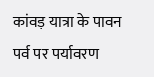कांवड़ यात्रा के पावन पर्व पर पर्यावरण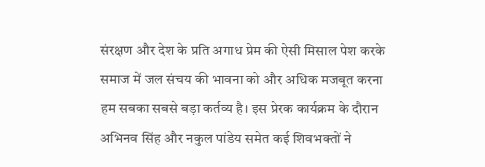संरक्षण और देश के प्रति अगाध प्रेम की ऐसी मिसाल पेश करके समाज में जल संचय की भावना को और अधिक मजबूत करना हम सबका सबसे बड़ा कर्तव्य है। इस प्रेरक कार्यक्रम के दौरान अभिनव सिंह और नकुल पांडेय समेत कई शिवभक्तों ने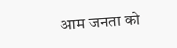आम जनता को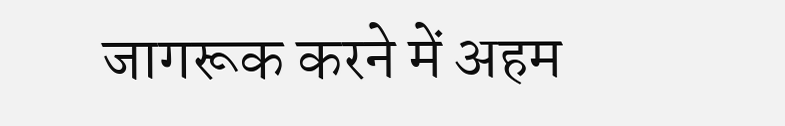जागरूक करने में अहम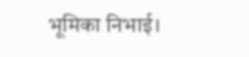भूमिका निभाई।